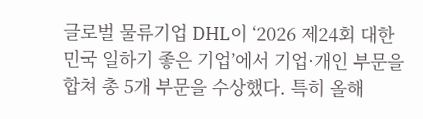글로벌 물류기업 DHL이 ‘2026 제24회 대한민국 일하기 좋은 기업’에서 기업·개인 부문을 합쳐 총 5개 부문을 수상했다. 특히 올해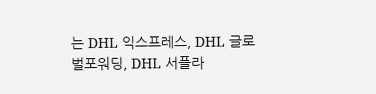는 DHL 익스프레스, DHL 글로벌포워딩, DHL 서플라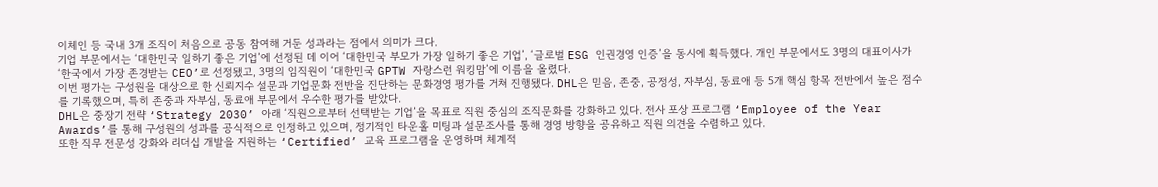이체인 등 국내 3개 조직이 처음으로 공동 참여해 거둔 성과라는 점에서 의미가 크다.
기업 부문에서는 ‘대한민국 일하기 좋은 기업’에 선정된 데 이어 ‘대한민국 부모가 가장 일하기 좋은 기업’, ‘글로벌 ESG 인권경영 인증’을 동시에 획득했다. 개인 부문에서도 3명의 대표이사가 ‘한국에서 가장 존경받는 CEO’로 선정됐고, 3명의 임직원이 ‘대한민국 GPTW 자랑스런 워킹맘’에 이름을 올렸다.
이번 평가는 구성원을 대상으로 한 신뢰지수 설문과 기업문화 전반을 진단하는 문화경영 평가를 거쳐 진행됐다. DHL은 믿음, 존중, 공정성, 자부심, 동료애 등 5개 핵심 항목 전반에서 높은 점수를 기록했으며, 특히 존중과 자부심, 동료애 부문에서 우수한 평가를 받았다.
DHL은 중장기 전략 ‘Strategy 2030’ 아래 ‘직원으로부터 선택받는 기업’을 목표로 직원 중심의 조직문화를 강화하고 있다. 전사 포상 프로그램 ‘Employee of the Year Awards’를 통해 구성원의 성과를 공식적으로 인정하고 있으며, 정기적인 타운홀 미팅과 설문조사를 통해 경영 방향을 공유하고 직원 의견을 수렴하고 있다.
또한 직무 전문성 강화와 리더십 개발을 지원하는 ‘Certified’ 교육 프로그램을 운영하며 체계적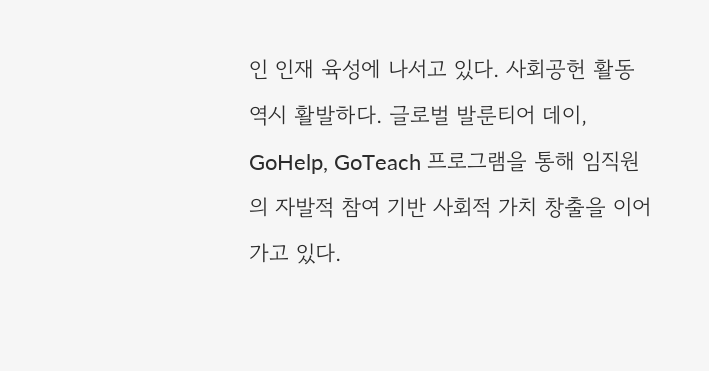인 인재 육성에 나서고 있다. 사회공헌 활동 역시 활발하다. 글로벌 발룬티어 데이, GoHelp, GoTeach 프로그램을 통해 임직원의 자발적 참여 기반 사회적 가치 창출을 이어가고 있다.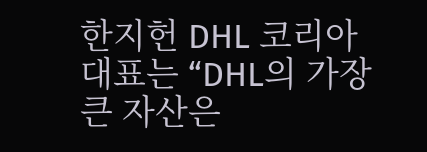한지헌 DHL 코리아 대표는 “DHL의 가장 큰 자산은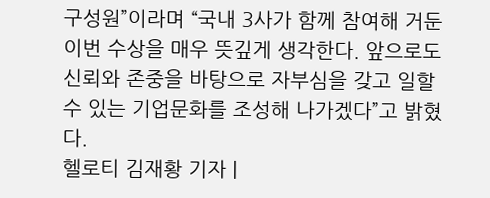구성원”이라며 “국내 3사가 함께 참여해 거둔 이번 수상을 매우 뜻깊게 생각한다. 앞으로도 신뢰와 존중을 바탕으로 자부심을 갖고 일할 수 있는 기업문화를 조성해 나가겠다”고 밝혔다.
헬로티 김재황 기자 |